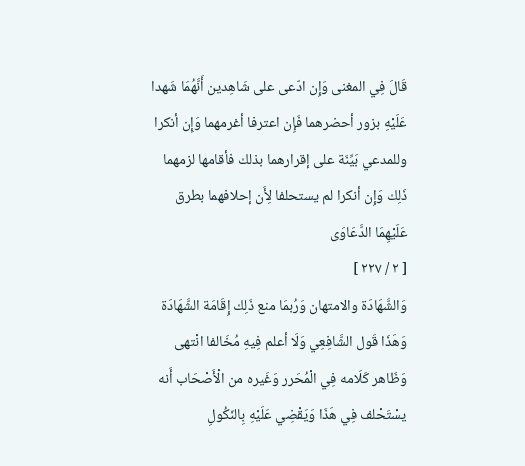قَالَ فِي المغنى وَإِن ادّعى على شَاهِدين أَنَّهُمَا شَهدا عَلَيْهِ بزور أحضرهما فَإِن اعترفا أغرمهما وَإِن أنكرا وللمدعي بَيِّنَة على إقرارهما بذلك فأقامها لزمهما ذَلِك وَإِن أنكرا لم يستحلفا لِأَن إحلافهما بطرق عَلَيْهِمَا الدَّعَاوَى
[ ٢ / ٢٢٧ ]
وَالشَّهَادَة والامتهان وَرُبمَا منع ذَلِك إِقَامَة الشَّهَادَة وَهَذَا قَول الشَّافِعِي وَلَا أعلم فِيهِ مُخَالفا انْتهى
وَظَاهر كَلَامه فِي الْمُحَرر وَغَيره من الْأَصْحَاب أَنه يسْتَحْلف فِي هَذَا وَيَقْضِي عَلَيْهِ بِالنّكُولِ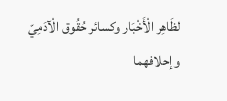لظَاهِر الْأَخْبَار وكسائر حُقُوق الْآدَمِيّ وإحلافهما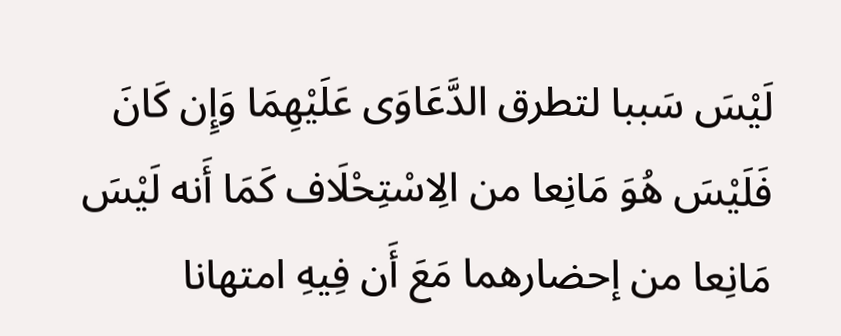لَيْسَ سَببا لتطرق الدَّعَاوَى عَلَيْهِمَا وَإِن كَانَ فَلَيْسَ هُوَ مَانِعا من الِاسْتِحْلَاف كَمَا أَنه لَيْسَ مَانِعا من إحضارهما مَعَ أَن فِيهِ امتهانا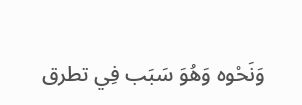وَنَحْوه وَهُوَ سَبَب فِي تطرق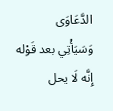الدَّعَاوَى
وَسَيَأْتِي بعد قَوْله إِنَّه لَا يحل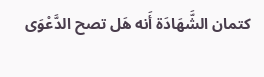كتمان الشَّهَادَة أَنه هَل تصح الدَّعْوَى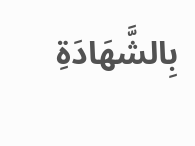بِالشَّهَادَةِ